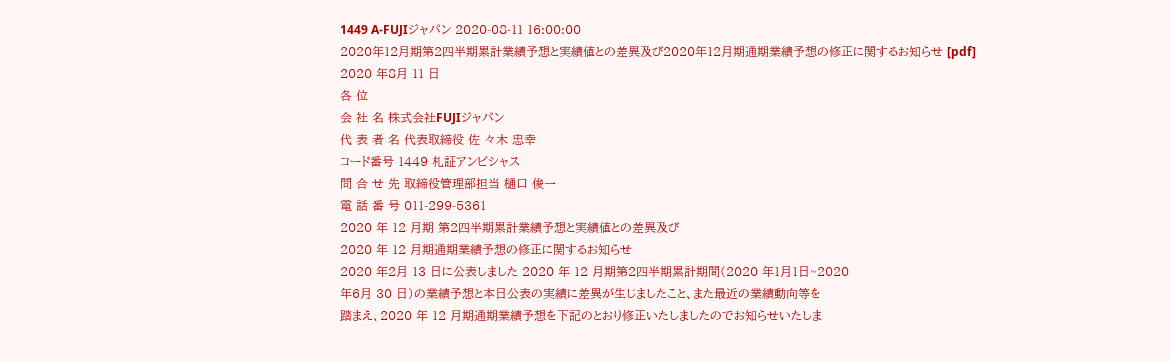1449 A-FUJIジャパン 2020-08-11 16:00:00
2020年12月期第2四半期累計業績予想と実績値との差異及び2020年12月期通期業績予想の修正に関するお知らせ [pdf]
2020 年8月 11 日
各 位
会 社 名 株式会社FUJIジャパン
代 表 者 名 代表取締役 佐 々木 忠幸
コード番号 1449 札証アンビシャス
問 合 せ 先 取締役管理部担当 樋口 俊一
電 話 番 号 011-299-5361
2020 年 12 月期 第2四半期累計業績予想と実績値との差異及び
2020 年 12 月期通期業績予想の修正に関するお知らせ
2020 年2月 13 日に公表しました 2020 年 12 月期第2四半期累計期間(2020 年1月1日~2020
年6月 30 日)の業績予想と本日公表の実績に差異が生じましたこと、また最近の業績動向等を
踏まえ、2020 年 12 月期通期業績予想を下記のとおり修正いたしましたのでお知らせいたしま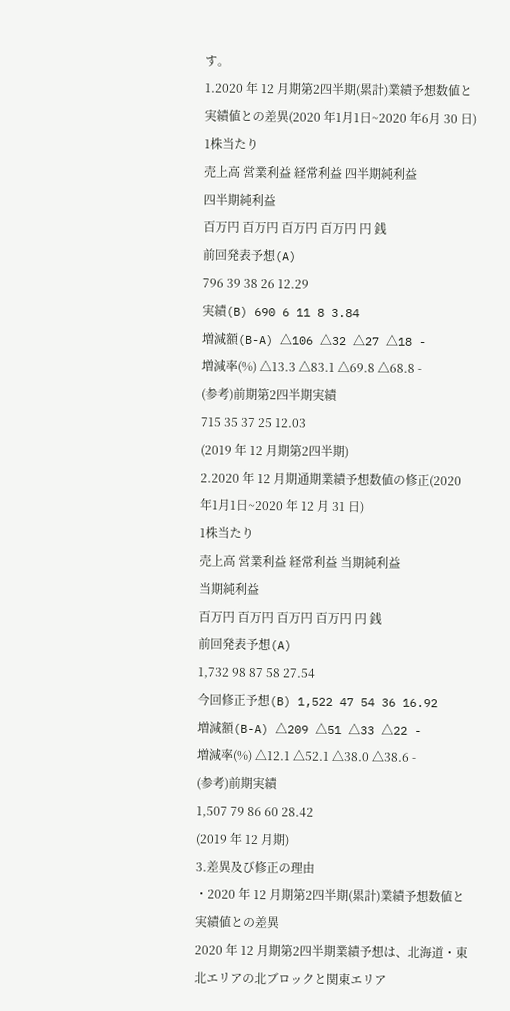す。
1.2020 年 12 月期第2四半期(累計)業績予想数値と実績値との差異(2020 年1月1日~2020 年6月 30 日)
1株当たり
売上高 営業利益 経常利益 四半期純利益
四半期純利益
百万円 百万円 百万円 百万円 円 銭
前回発表予想(A)
796 39 38 26 12.29
実績(B) 690 6 11 8 3.84
増減額(B-A) △106 △32 △27 △18 -
増減率(%) △13.3 △83.1 △69.8 △68.8 -
(参考)前期第2四半期実績
715 35 37 25 12.03
(2019 年 12 月期第2四半期)
2.2020 年 12 月期通期業績予想数値の修正(2020 年1月1日~2020 年 12 月 31 日)
1株当たり
売上高 営業利益 経常利益 当期純利益
当期純利益
百万円 百万円 百万円 百万円 円 銭
前回発表予想(A)
1,732 98 87 58 27.54
今回修正予想(B) 1,522 47 54 36 16.92
増減額(B-A) △209 △51 △33 △22 -
増減率(%) △12.1 △52.1 △38.0 △38.6 -
(参考)前期実績
1,507 79 86 60 28.42
(2019 年 12 月期)
3.差異及び修正の理由
・2020 年 12 月期第2四半期(累計)業績予想数値と実績値との差異
2020 年 12 月期第2四半期業績予想は、北海道・東北エリアの北ブロックと関東エリア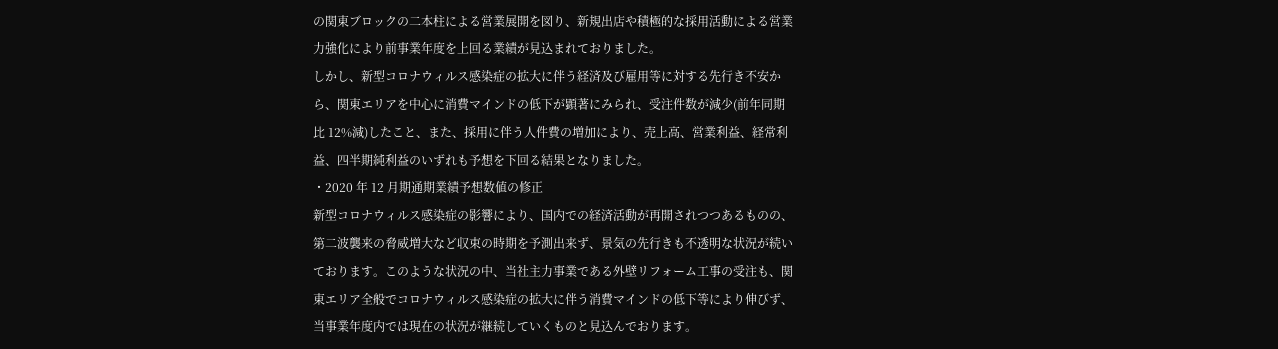の関東ブロックの二本柱による営業展開を図り、新規出店や積極的な採用活動による営業
力強化により前事業年度を上回る業績が見込まれておりました。
しかし、新型コロナウィルス感染症の拡大に伴う経済及び雇用等に対する先行き不安か
ら、関東エリアを中心に消費マインドの低下が顕著にみられ、受注件数が減少(前年同期
比 12%減)したこと、また、採用に伴う人件費の増加により、売上高、営業利益、経常利
益、四半期純利益のいずれも予想を下回る結果となりました。
・2020 年 12 月期通期業績予想数値の修正
新型コロナウィルス感染症の影響により、国内での経済活動が再開されつつあるものの、
第二波襲来の脅威増大など収束の時期を予測出来ず、景気の先行きも不透明な状況が続い
ております。このような状況の中、当社主力事業である外壁リフォーム工事の受注も、関
東エリア全般でコロナウィルス感染症の拡大に伴う消費マインドの低下等により伸びず、
当事業年度内では現在の状況が継続していくものと見込んでおります。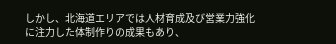しかし、北海道エリアでは人材育成及び営業力強化に注力した体制作りの成果もあり、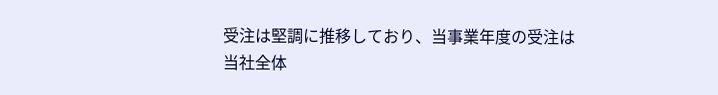受注は堅調に推移しており、当事業年度の受注は当社全体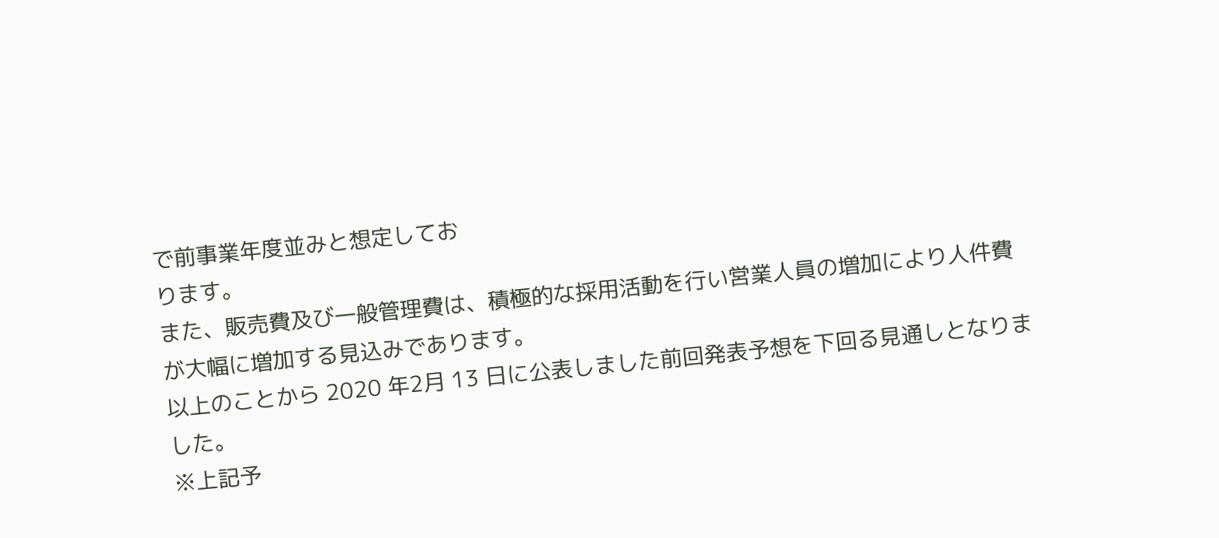で前事業年度並みと想定してお
ります。
また、販売費及び一般管理費は、積極的な採用活動を行い営業人員の増加により人件費
が大幅に増加する見込みであります。
以上のことから 2020 年2月 13 日に公表しました前回発表予想を下回る見通しとなりま
した。
※上記予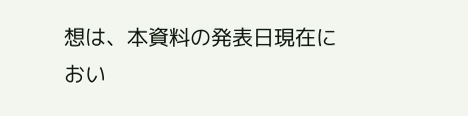想は、本資料の発表日現在におい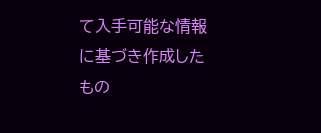て入手可能な情報に基づき作成したもの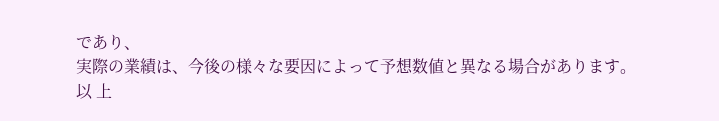であり、
実際の業績は、今後の様々な要因によって予想数値と異なる場合があります。
以 上